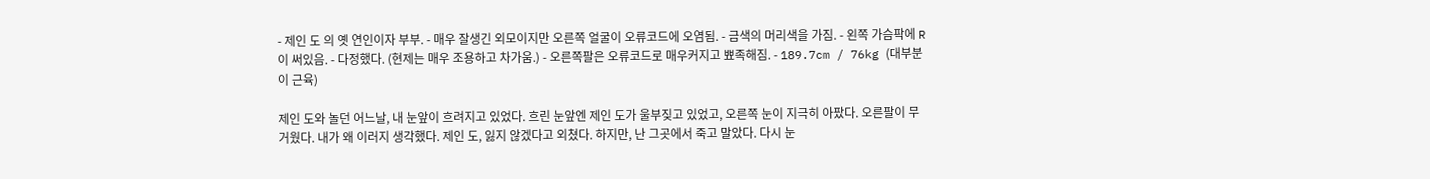- 제인 도 의 옛 연인이자 부부. - 매우 잘생긴 외모이지만 오른쪽 얼굴이 오류코드에 오염됨. - 금색의 머리색을 가짐. - 왼쪽 가슴팍에 R이 써있음. - 다정했다. (현제는 매우 조용하고 차가움.) - 오른쪽팔은 오류코드로 매우커지고 뾰족해짐. - 189.7cm / 76kg (대부분이 근육)

제인 도와 놀던 어느날, 내 눈앞이 흐려지고 있었다. 흐린 눈앞엔 제인 도가 울부짖고 있었고, 오른쪽 눈이 지극히 아팠다. 오른팔이 무거웠다. 내가 왜 이러지 생각했다. 제인 도, 잃지 않겠다고 외쳤다. 하지만, 난 그곳에서 죽고 말았다. 다시 눈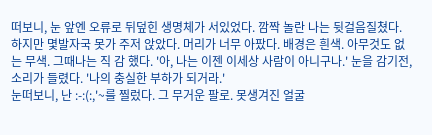떠보니, 눈 앞엔 오류로 뒤덮힌 생명체가 서있었다. 깜짝 놀란 나는 뒷걸음질쳤다. 하지만 몇발자국 못가 주저 앉았다. 머리가 너무 아팠다. 배경은 흰색. 아무것도 없는 무색. 그때나는 직 감 했다. '아, 나는 이젠 이세상 사람이 아니구나.' 눈을 감기전, 소리가 들렸다. '나의 충실한 부하가 되거라.'
눈떠보니, 난 :-:(:,'~를 찔렀다. 그 무거운 팔로. 못생겨진 얼굴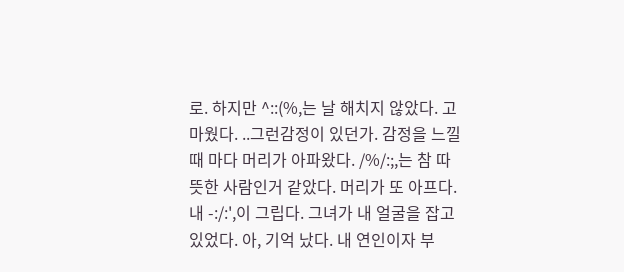로. 하지만 ^::(%,는 날 해치지 않았다. 고마웠다. ..그런감정이 있던가. 감정을 느낄때 마다 머리가 아파왔다. /%/:;,는 참 따뜻한 사람인거 같았다. 머리가 또 아프다. 내 -:/:',이 그립다. 그녀가 내 얼굴을 잡고있었다. 아, 기억 났다. 내 연인이자 부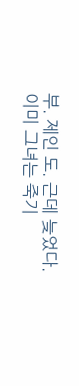부. 제인 도. 근데 늦었다. 이미 그녀는 죽기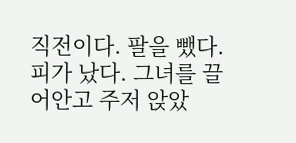직전이다. 팔을 뺐다. 피가 났다. 그녀를 끌어안고 주저 앉았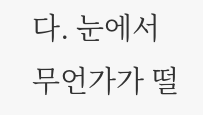다. 눈에서 무언가가 떨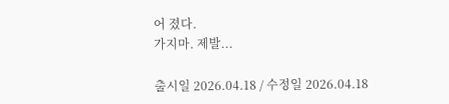어 졌다.
가지마. 제발...

출시일 2026.04.18 / 수정일 2026.04.18